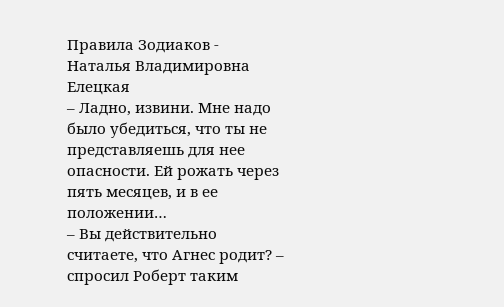Правила Зодиаков - Наталья Владимировна Елецкая
– Ладно, извини. Мне надо было убедиться, что ты не представляешь для нее опасности. Ей рожать через пять месяцев, и в ее положении…
– Вы действительно считаете, что Агнес родит? – спросил Роберт таким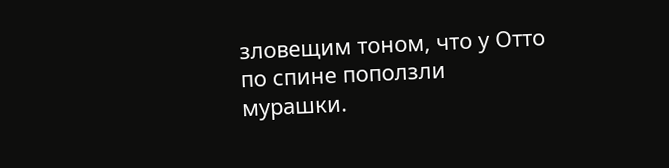зловещим тоном, что у Отто по спине поползли мурашки.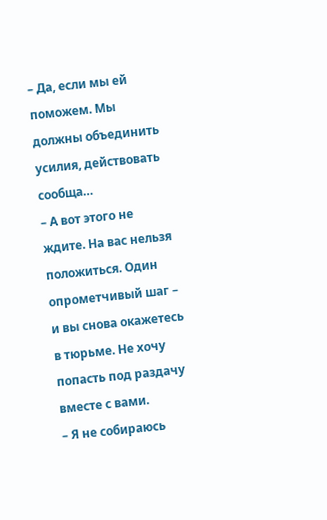– Да, если мы ей поможем. Мы должны объединить усилия, действовать сообща…
– А вот этого не ждите. На вас нельзя положиться. Один опрометчивый шаг – и вы снова окажетесь в тюрьме. Не хочу попасть под раздачу вместе с вами.
– Я не собираюсь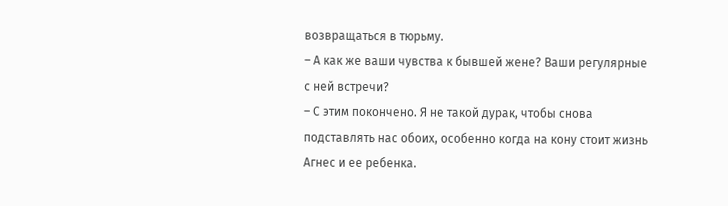возвращаться в тюрьму.
– А как же ваши чувства к бывшей жене? Ваши регулярные с ней встречи?
– С этим покончено. Я не такой дурак, чтобы снова подставлять нас обоих, особенно когда на кону стоит жизнь Агнес и ее ребенка.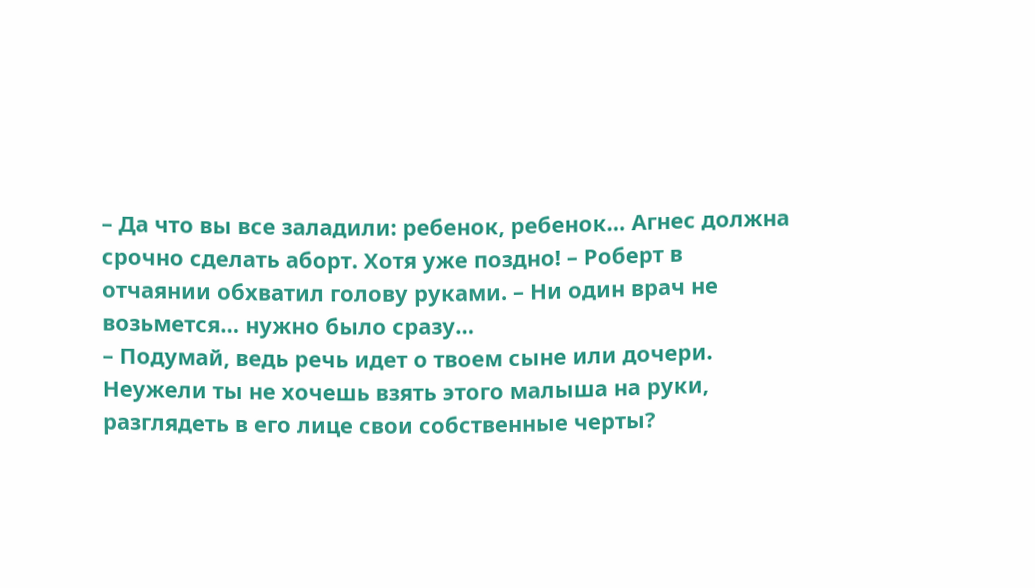– Да что вы все заладили: ребенок, ребенок… Агнес должна срочно сделать аборт. Хотя уже поздно! – Роберт в отчаянии обхватил голову руками. – Ни один врач не возьмется… нужно было сразу…
– Подумай, ведь речь идет о твоем сыне или дочери. Неужели ты не хочешь взять этого малыша на руки, разглядеть в его лице свои собственные черты?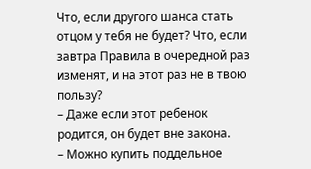Что, если другого шанса стать отцом у тебя не будет? Что, если завтра Правила в очередной раз изменят, и на этот раз не в твою пользу?
– Даже если этот ребенок родится, он будет вне закона.
– Можно купить поддельное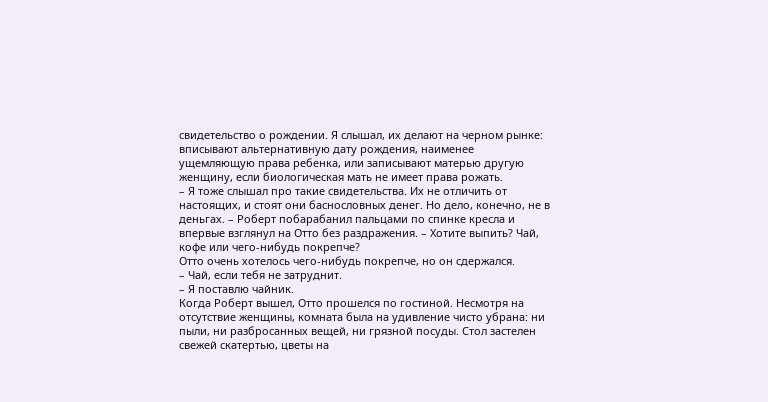свидетельство о рождении. Я слышал, их делают на черном рынке: вписывают альтернативную дату рождения, наименее ущемляющую права ребенка, или записывают матерью другую женщину, если биологическая мать не имеет права рожать.
– Я тоже слышал про такие свидетельства. Их не отличить от настоящих, и стоят они баснословных денег. Но дело, конечно, не в деньгах. – Роберт побарабанил пальцами по спинке кресла и впервые взглянул на Отто без раздражения. – Хотите выпить? Чай, кофе или чего-нибудь покрепче?
Отто очень хотелось чего-нибудь покрепче, но он сдержался.
– Чай, если тебя не затруднит.
– Я поставлю чайник.
Когда Роберт вышел, Отто прошелся по гостиной. Несмотря на отсутствие женщины, комната была на удивление чисто убрана: ни пыли, ни разбросанных вещей, ни грязной посуды. Стол застелен свежей скатертью, цветы на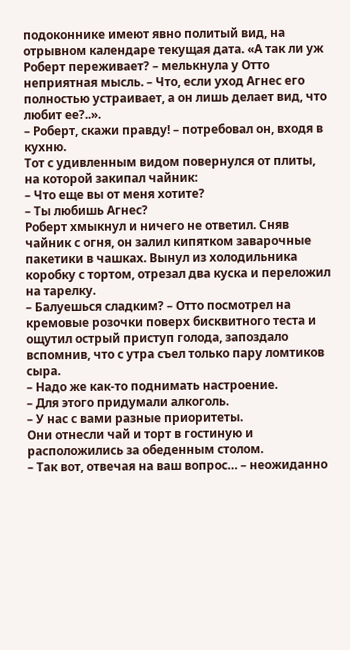подоконнике имеют явно политый вид, на отрывном календаре текущая дата. «А так ли уж Роберт переживает? – мелькнула у Отто неприятная мысль. – Что, если уход Агнес его полностью устраивает, а он лишь делает вид, что любит ее?..».
– Роберт, скажи правду! – потребовал он, входя в кухню.
Тот с удивленным видом повернулся от плиты, на которой закипал чайник:
– Что еще вы от меня хотите?
– Ты любишь Агнес?
Роберт хмыкнул и ничего не ответил. Сняв чайник с огня, он залил кипятком заварочные пакетики в чашках. Вынул из холодильника коробку с тортом, отрезал два куска и переложил на тарелку.
– Балуешься сладким? – Отто посмотрел на кремовые розочки поверх бисквитного теста и ощутил острый приступ голода, запоздало вспомнив, что с утра съел только пару ломтиков сыра.
– Надо же как-то поднимать настроение.
– Для этого придумали алкоголь.
– У нас с вами разные приоритеты.
Они отнесли чай и торт в гостиную и расположились за обеденным столом.
– Так вот, отвечая на ваш вопрос… – неожиданно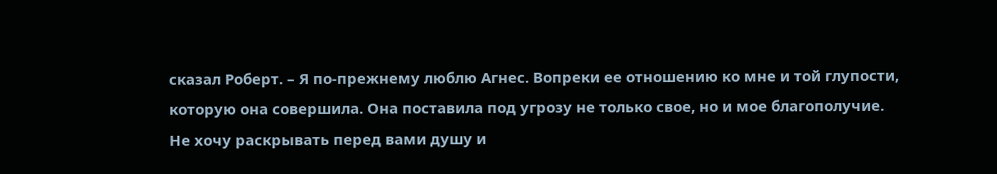сказал Роберт. – Я по-прежнему люблю Агнес. Вопреки ее отношению ко мне и той глупости, которую она совершила. Она поставила под угрозу не только свое, но и мое благополучие. Не хочу раскрывать перед вами душу и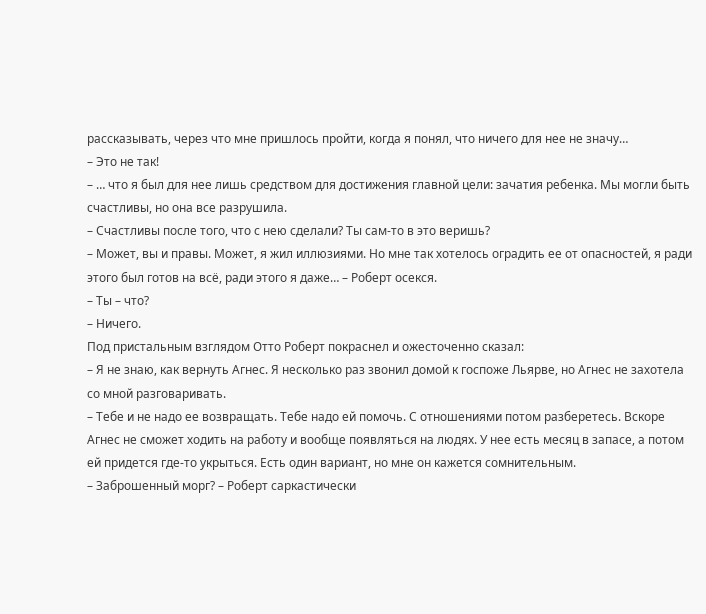рассказывать, через что мне пришлось пройти, когда я понял, что ничего для нее не значу…
– Это не так!
– … что я был для нее лишь средством для достижения главной цели: зачатия ребенка. Мы могли быть счастливы, но она все разрушила.
– Счастливы после того, что с нею сделали? Ты сам-то в это веришь?
– Может, вы и правы. Может, я жил иллюзиями. Но мне так хотелось оградить ее от опасностей, я ради этого был готов на всё, ради этого я даже… – Роберт осекся.
– Ты – что?
– Ничего.
Под пристальным взглядом Отто Роберт покраснел и ожесточенно сказал:
– Я не знаю, как вернуть Агнес. Я несколько раз звонил домой к госпоже Льярве, но Агнес не захотела со мной разговаривать.
– Тебе и не надо ее возвращать. Тебе надо ей помочь. С отношениями потом разберетесь. Вскоре Агнес не сможет ходить на работу и вообще появляться на людях. У нее есть месяц в запасе, а потом ей придется где-то укрыться. Есть один вариант, но мне он кажется сомнительным.
– Заброшенный морг? – Роберт саркастически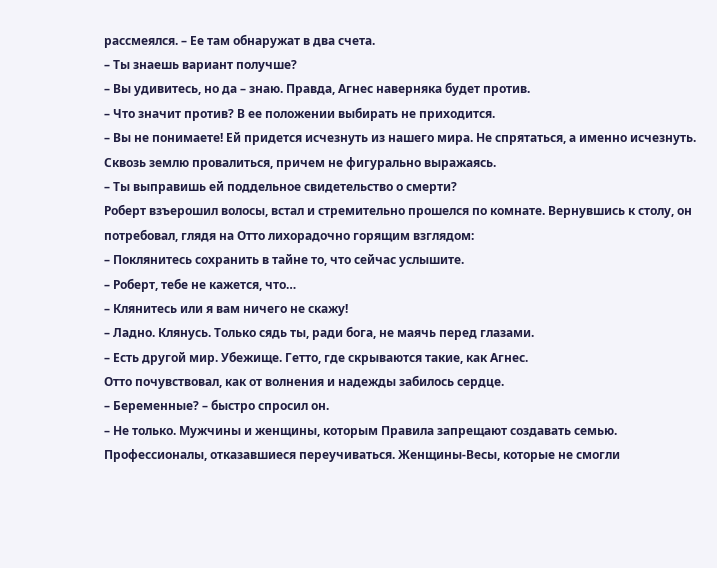рассмеялся. – Ее там обнаружат в два счета.
– Ты знаешь вариант получше?
– Вы удивитесь, но да – знаю. Правда, Агнес наверняка будет против.
– Что значит против? В ее положении выбирать не приходится.
– Вы не понимаете! Ей придется исчезнуть из нашего мира. Не спрятаться, а именно исчезнуть.
Сквозь землю провалиться, причем не фигурально выражаясь.
– Ты выправишь ей поддельное свидетельство о смерти?
Роберт взъерошил волосы, встал и стремительно прошелся по комнате. Вернувшись к столу, он потребовал, глядя на Отто лихорадочно горящим взглядом:
– Поклянитесь сохранить в тайне то, что сейчас услышите.
– Роберт, тебе не кажется, что…
– Клянитесь или я вам ничего не скажу!
– Ладно. Клянусь. Только сядь ты, ради бога, не маячь перед глазами.
– Есть другой мир. Убежище. Гетто, где скрываются такие, как Агнес.
Отто почувствовал, как от волнения и надежды забилось сердце.
– Беременные? – быстро спросил он.
– Не только. Мужчины и женщины, которым Правила запрещают создавать семью. Профессионалы, отказавшиеся переучиваться. Женщины-Весы, которые не смогли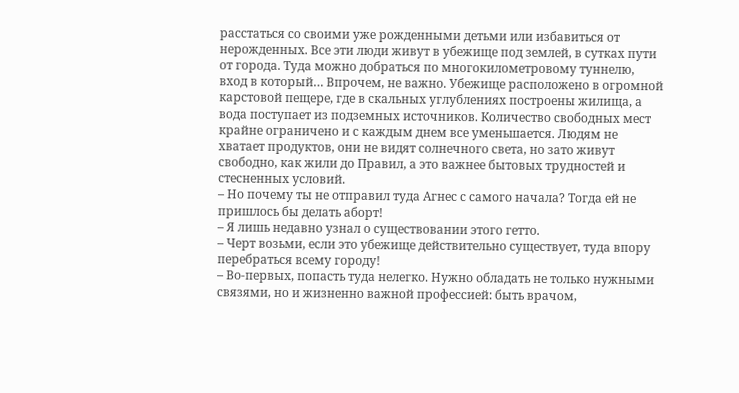расстаться со своими уже рожденными детьми или избавиться от нерожденных. Все эти люди живут в убежище под землей, в сутках пути от города. Туда можно добраться по многокилометровому туннелю, вход в который… Впрочем, не важно. Убежище расположено в огромной карстовой пещере, где в скальных углублениях построены жилища, а вода поступает из подземных источников. Количество свободных мест крайне ограничено и с каждым днем все уменьшается. Людям не хватает продуктов, они не видят солнечного света, но зато живут свободно, как жили до Правил, а это важнее бытовых трудностей и стесненных условий.
– Но почему ты не отправил туда Агнес с самого начала? Тогда ей не пришлось бы делать аборт!
– Я лишь недавно узнал о существовании этого гетто.
– Черт возьми, если это убежище действительно существует, туда впору перебраться всему городу!
– Во-первых, попасть туда нелегко. Нужно обладать не только нужными связями, но и жизненно важной профессией: быть врачом,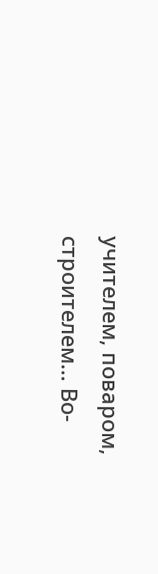учителем, поваром, строителем… Во-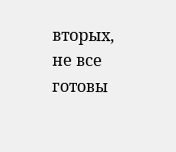вторых, не все готовы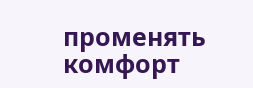променять комфорт